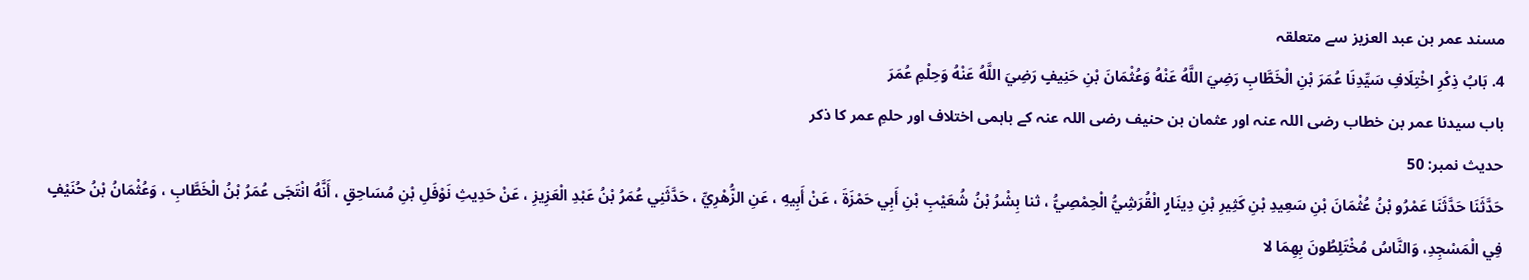مسند عمر بن عبد العزيز سے متعلقہ
4. بَابُ ذِكْرِ اخْتِلَافِ سَيِّدِنَا عُمَرَ بْنِ الْخَطَّابِ رَضِيَ اللَّهُ عَنْهُ وَعُثْمَانَ بْنِ حَنِيفٍ رَضِيَ اللَّهُ عَنْهُ وَحِلْمِ عُمَرَ
باب سیدنا عمر بن خطاب رضی اللہ عنہ اور عثمان بن حنیف رضی اللہ عنہ کے باہمی اختلاف اور حلمِ عمر کا ذکر
حدیث نمبر: 50
حَدَّثَنَا حَدَّثَنَا عَمْرُو بْنُ عُثْمَانَ بْنِ سَعِيدِ بْنِ كَثِيرِ بْنِ دِينَارٍ الْقُرَشِيُّ الْحِمْصِيُّ ، ثنا بِشْرُ بْنُ شُعَيْبِ بْنِ أَبِي حَمْزَةَ ، عَنْ أَبِيهِ ، عَنِ الزُّهْرِيِّ ، حَدَّثَنِي عُمَرُ بْنُ عَبْدِ الْعَزِيزِ ، عَنْ حَدِيثِ نَوْفَلِ بْنِ مُسَاحِقٍ ، أَنَّهُ انْتَجَى عُمَرُ بْنُ الْخَطَّابِ ، وَعُثْمَانُ بْنُ حُنَيْفٍ فِي الْمَسْجِدِ، وَالنَّاسُ مُخْتَلِطُونَ بِهِمَا لا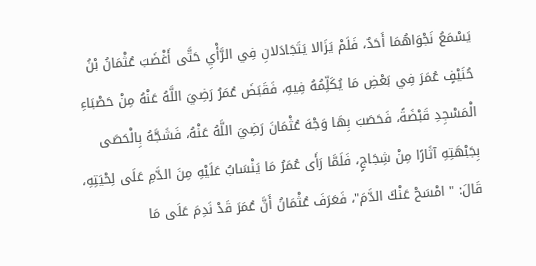يَسْمَعُ نَجْوَاهُمَا أَحَدٌ، فَلَمْ يَزَالا يَتَجَادَلانِ فِي الرَّأْيِ حَتَّى أَغْضَبَ عُثْمَانُ بْنُ حُنَيْفٍ عُمَرَ فِي بَعْضِ مَا يُكَلِّمُهُ فِيهِ، فَقَبَضَ عُمَرُ رَضِيَ اللَّهُ عَنْهُ مِنْ حَصْبَاءِ الْمَسْجِدِ قَبْضَةً، فَحَصَبَ بِهَا وَجْهَ عُثْمَانَ رَضِيَ اللَّهُ عَنْهُ، فَشَجَّهُ بِالْحَصَى بِجَبْهَتِهِ آثَارًا مِنْ شِجَاجٍ، فَلَمَّا رَأَى عُمَرُ مَا يَنْسَابُ عَلَيْهِ مِنَ الدَّمِ عَلَى لِحْيَتِهِ، قَالَ: " امْسَحْ عَنْكَ الدَّمَ"، فَعَرَفَ عُثْمَانُ أَنَّ عُمَرَ قَدْ نَدِمَ عَلَى مَا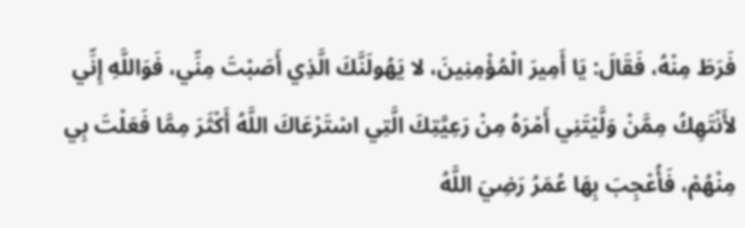فَرَطَ مِنْهُ، فَقَالَ: يَا أَمِيرَ الْمُؤْمِنِينَ، لا يَهُولَنَّكَ الَّذِي أَصَبْتَ مِنِّي، فَوَاللَّهِ إِنِّي لأَنْتَهِكُ مِمَّنْ وَلَّيْتَنِي أَمْرَهُ مِنْ رَعِيَّتِكَ الَّتِي اسْتَرْعَاكَ اللَّهُ أَكْثَرَ مِمَّا فَعَلْتَ بِي مِنْهُمْ، فَأُعْجِبَ بِهَا عُمَرُ رَضِيَ اللَّهُ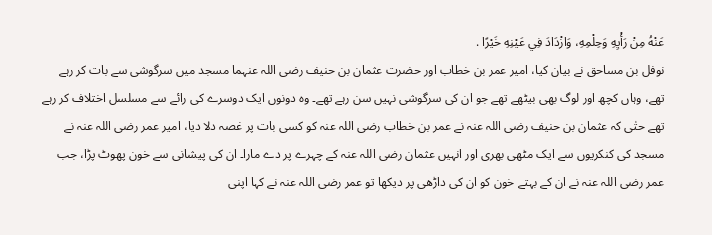عَنْهُ مِنْ رَأْيِهِ وَحِلْمِهِ، وَازْدَادَ فِي عَيْنِهِ خَيْرًا .
نوفل بن مساحق نے بیان کیا، امیر عمر بن خطاب اور حضرت عثمان بن حنیف رضی اللہ عنہما مسجد میں سرگوشی سے بات کر رہے تھے، وہاں کچھ اور لوگ بھی بیٹھے تھے جو ان کی سرگوشی نہیں سن رہے تھے۔ وہ دونوں ایک دوسرے کی رائے سے مسلسل اختلاف کر رہے تھے حتٰی کہ عثمان بن حنیف رضی اللہ عنہ نے عمر بن خطاب رضی اللہ عنہ کو کسی بات پر غصہ دلا دیا، امیر عمر رضی اللہ عنہ نے مسجد کی کنکریوں سے ایک مٹھی بھری اور انہیں عثمان رضی اللہ عنہ کے چہرے پر دے مارا۔ ان کی پیشانی سے خون پھوٹ پڑا، جب عمر رضی اللہ عنہ نے ان کے بہتے خون کو ان کی داڑھی پر دیکھا تو عمر رضی اللہ عنہ نے کہا اپنی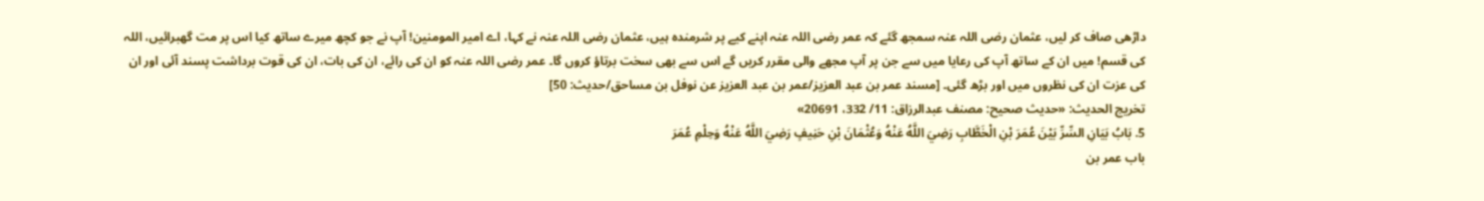داڑھی صاف کر لیں، عثمان رضی اللہ عنہ سمجھ گئے کہ عمر رضی اللہ عنہ اپنے کیے پر شرمندہ ہیں، عثمان رضی اللہ عنہ نے کہا، اے امیر المومنین! آپ نے جو کچھ میرے ساتھ کیا اس پر مت گھبرائیں، اللہ کی قسم! میں ان کے ساتھ آپ کی رعایا میں سے جن پر آپ مجھے والی مقرر کریں گے اس سے بھی سخت برتاؤ کروں گا۔ عمر رضی اللہ عنہ کو ان کی رائے، ان کی بات، ان کی قوت برداشت پسند آئی اور ان کی عزت ان کی نظروں میں اور بڑھ گئی۔ [مسند عمر بن عبد العزيز/عمر بن عبد العزيز عن نوفل بن مساحق/حدیث: 50]
تخریج الحدیث: «حديث صحيح: مصنف عبدالرزاق: 11/ 332، 20691»
5. بَابُ بَيَانِ السِّرِّ بَيْنَ عُمَرَ بْنِ الْخَطَّابِ رَضِيَ اللَّهُ عَنْهُ وَعُثْمَانَ بْنِ حَنِيفٍ رَضِيَ اللَّهُ عَنْهُ وَحِلْمِ عُمَرَ
باب عمر بن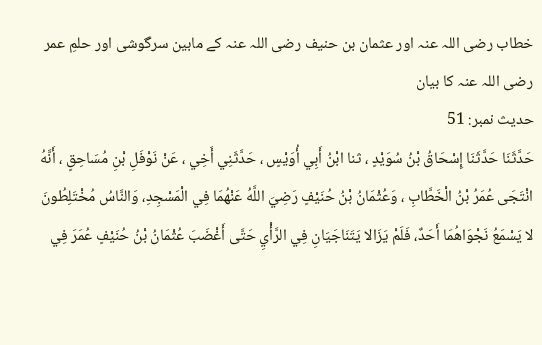خطاب رضی اللہ عنہ اور عثمان بن حنیف رضی اللہ عنہ کے مابین سرگوشی اور حلمِ عمر رضی اللہ عنہ کا بیان
حدیث نمبر: 51
حَدَّثَنَا حَدَّثَنَا إِسْحَاقُ بْنُ سُوَيْدٍ ، ثنا ابْنُ أَبِي أُوَيْسٍ ، حَدَّثَنِي أَخِي ، عَنْ نَوْفَلِ بْنِ مُسَاحِقٍ ، أَنَّهُ انْتَجَى عُمَرُ بْنُ الْخَطَّابِ ، وَعُثْمَانُ بْنُ حُنَيْفٍ رَضِيَ اللَّهُ عَنْهُمَا فِي الْمَسْجِدِ، وَالنَّاسُ مُخْتَلِطُونَ لا يَسْمَعُ نَجْوَاهُمَا أَحَدٌ، فَلَمْ يَزَالا يَتَنَاجَيَانِ فِي الرَّأْيِ حَتَّى أَغْضَبَ عُثْمَانُ بْنُ حُنَيْفٍ عُمَرَ فِي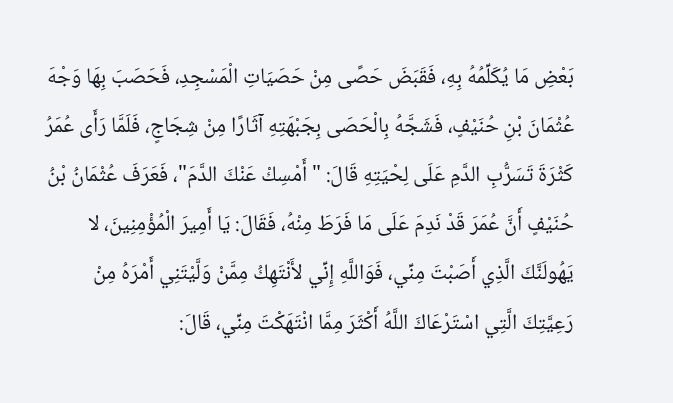بَعْضِ مَا يُكَلِّمُهُ بِهِ، فَقَبَضَ حَصًى مِنْ حَصَيَاتِ الْمَسْجِدِ، فَحَصَبَ بِهَا وَجْهَ عُثْمَانَ بْنِ حُنَيْفٍ، فَشَجَّهُ بِالْحَصَى بِجَبْهَتِهِ آثَارًا مِنْ شِجَاجٍ، فَلَمَّا رَأَى عُمَرُ كَثْرَةَ تَسَرُّبِ الدَّمِ عَلَى لِحْيَتِهِ قَالَ: " أَمْسِكْ عَنْكَ الدَّمَ"، فَعَرَفَ عُثْمَانُ بْنُ حُنَيْفٍ أَنَّ عُمَرَ قَدْ نَدِمَ عَلَى مَا فَرَطَ مِنْهُ، فَقَالَ: يَا أَمِيرَ الْمُؤْمِنِينَ، لا يَهُولَنَّكَ الَّذِي أَصَبْتَ مِنِّي، فَوَاللَّهِ إِنِّي لأَنْتَهِكُ مِمَّنْ وَلَّيْتَنِي أَمْرَهُ مِنْ رَعِيَّتِكَ الَّتِي اسْتَرْعَاكَ اللَّهُ أَكْثَرَ مِمَّا انْتَهَكْتَ مِنِّي، قَالَ: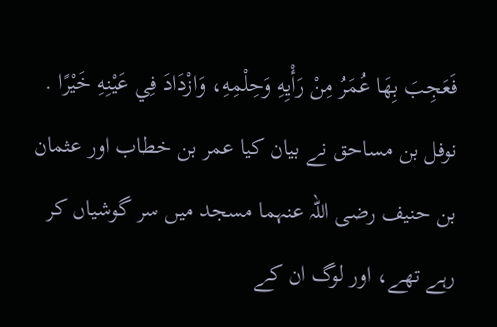فَعَجِبَ بِهَا عُمَرُ مِنْ رَأْيِهِ وَحِلْمِهِ، وَازْدَادَ فِي عَيْنِهِ خَيْرًا .
نوفل بن مساحق نے بیان کیا عمر بن خطاب اور عثمان بن حنیف رضی اللہ عنہما مسجد میں سر گوشیاں کر رہے تھے، اور لوگ ان کے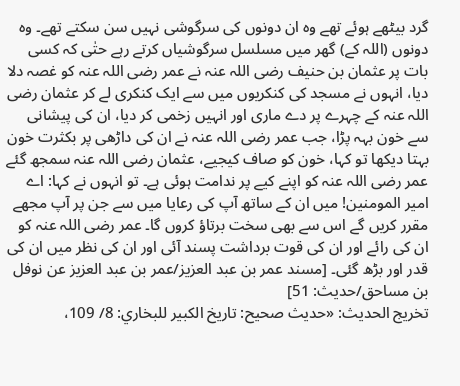گرد بیٹھے ہوئے تھے وہ ان دونوں کی سرگوشی نہیں سن سکتے تھے۔ وہ دونوں (اللہ کے) گھر میں مسلسل سرگوشیاں کرتے رہے حتٰی کہ کسی بات پر عثمان بن حنیف رضی اللہ عنہ نے عمر رضی اللہ عنہ کو غصہ دلا دیا، انہوں نے مسجد کی کنکریوں میں سے ایک کنکری لے کر عثمان رضی اللہ عنہ کے چہرے پر دے ماری اور انہیں زخمی کر دیا، ان کی پیشانی سے خون بہہ پڑا، جب عمر رضی اللہ عنہ نے ان کی داڑھی پر بکثرت خون بہتا دیکھا تو کہا، خون کو صاف کیجیے، عثمان رضی اللہ عنہ سمجھ گئے عمر رضی اللہ عنہ کو اپنے کیے پر ندامت ہوئی ہے۔ تو انہوں نے کہا: اے امیر المومنین! میں ان کے ساتھ آپ کی رعایا میں سے جن پر آپ مجھے مقرر کریں گے اس سے بھی سخت برتاؤ کروں گا۔ عمر رضی اللہ عنہ کو ان کی رائے اور ان کی قوت برداشت پسند آئی اور ان کی نظر میں ان کی قدر اور بڑھ گئی۔ [مسند عمر بن عبد العزيز/عمر بن عبد العزيز عن نوفل بن مساحق/حدیث: 51]
تخریج الحدیث: «حديث صحيح: تاريخ الكبير للبخاري: 8/ 109،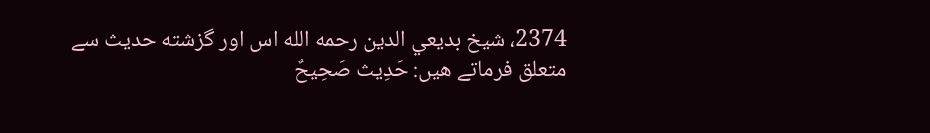2374، شيخ بديعي الدين رحمه الله اس اور گزشته حديث سے متعلق فرماتے هيں: حَدِيث صَحِيحٌ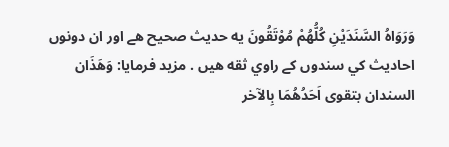وَرَوَاهُ السَّنَدَيْنِ كُلُّهُمْ مُوْتَقُونَ يه حديث صحيح هے اور ان دونوں احاديث كي سندوں كے راوي ثقه هيں . مزيد فرمايا: وَهَذَان السندان بتقوى اَحَدُهُمَا بِالآخر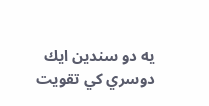يه دو سندين ايك دوسري كي تقويت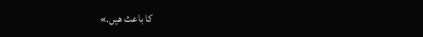كا باعث هيں.»